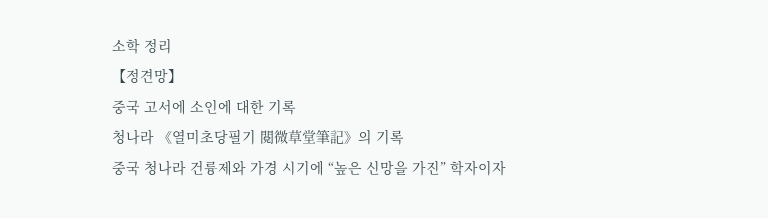소학 정리
【정견망】
중국 고서에 소인에 대한 기록
청나라 《열미초당필기 閱微草堂筆記》의 기록
중국 청나라 건륭제와 가경 시기에 “높은 신망을 가진” 학자이자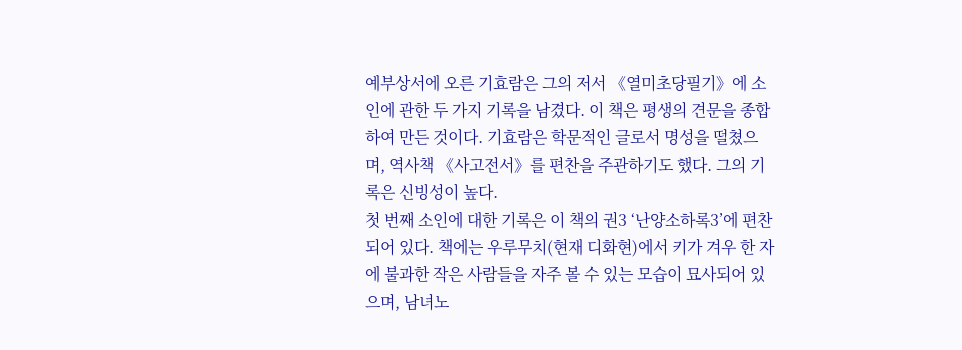예부상서에 오른 기효람은 그의 저서 《열미초당필기》에 소인에 관한 두 가지 기록을 남겼다. 이 책은 평생의 견문을 종합하여 만든 것이다. 기효람은 학문적인 글로서 명성을 떨쳤으며, 역사책 《사고전서》를 편찬을 주관하기도 했다. 그의 기록은 신빙성이 높다.
첫 번째 소인에 대한 기록은 이 책의 권3 ‘난양소하록3’에 편찬되어 있다. 책에는 우루무치(현재 디화현)에서 키가 겨우 한 자에 불과한 작은 사람들을 자주 볼 수 있는 모습이 묘사되어 있으며, 남녀노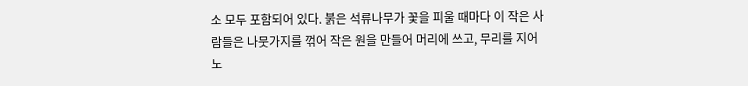소 모두 포함되어 있다. 붉은 석류나무가 꽃을 피울 때마다 이 작은 사람들은 나뭇가지를 꺾어 작은 원을 만들어 머리에 쓰고, 무리를 지어 노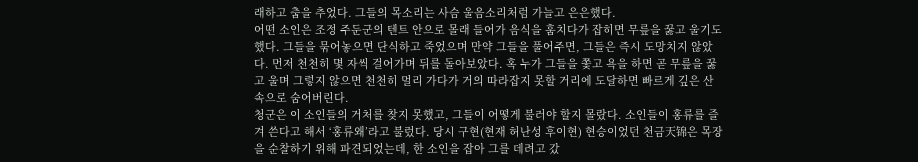래하고 춤을 추었다. 그들의 목소리는 사슴 울음소리처럼 가늘고 은은했다.
어떤 소인은 조정 주둔군의 텐트 안으로 몰래 들어가 음식을 훔치다가 잡히면 무릎을 꿇고 울기도 했다. 그들을 묶어놓으면 단식하고 죽었으며 만약 그들을 풀어주면, 그들은 즉시 도망치지 않았다. 먼저 천천히 몇 자씩 걸어가며 뒤를 돌아보았다. 혹 누가 그들을 쫓고 욕을 하면 곧 무릎을 꿇고 울며 그렇지 않으면 천천히 멀리 가다가 거의 따라잡지 못할 거리에 도달하면 빠르게 깊은 산속으로 숨어버린다.
청군은 이 소인들의 거처를 찾지 못했고, 그들이 어떻게 불러야 할지 몰랐다. 소인들이 홍류를 즐겨 쓴다고 해서 ‘홍류왜’라고 불렀다. 당시 구현(현재 허난성 후이현) 현승이었던 천금天锦은 목장을 순찰하기 위해 파견되었는데, 한 소인을 잡아 그를 데려고 갔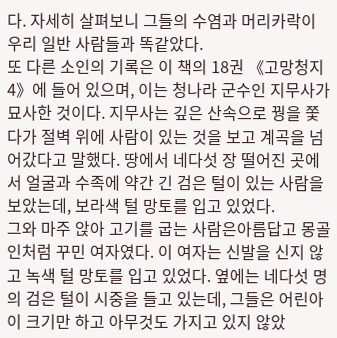다. 자세히 살펴보니 그들의 수염과 머리카락이 우리 일반 사람들과 똑같았다.
또 다른 소인의 기록은 이 책의 18권 《고망청지 4》에 들어 있으며, 이는 청나라 군수인 지무사가 묘사한 것이다. 지무사는 깊은 산속으로 꿩을 쫓다가 절벽 위에 사람이 있는 것을 보고 계곡을 넘어갔다고 말했다. 땅에서 네다섯 장 떨어진 곳에서 얼굴과 수족에 약간 긴 검은 털이 있는 사람을 보았는데, 보라색 털 망토를 입고 있었다.
그와 마주 앉아 고기를 굽는 사람은아름답고 몽골인처럼 꾸민 여자였다. 이 여자는 신발을 신지 않고 녹색 털 망토를 입고 있었다. 옆에는 네다섯 명의 검은 털이 시중을 들고 있는데, 그들은 어린아이 크기만 하고 아무것도 가지고 있지 않았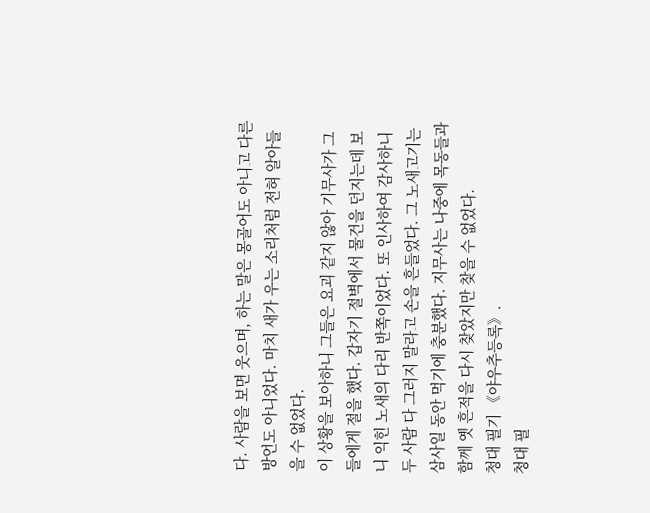다. 사람을 보면 웃으며, 하는 말은 몽골어도 아니고 다른 방언도 아니었다. 마치 새가 우는 소리처럼 전혀 알아들을 수 없었다.
이 상황을 보아하니 그들은 요괴 같지 않아 기무사가 그들에게 절을 했다. 갑자기 절벽에서 물건을 던지는데 보니 익힌 노새의 다리 반쪽이었다. 또 인사하여 감사하니 두 사람 다 그러지 말라고 손을 흔들었다. 그 노새고기는 삼사일 동안 먹기에 충분했다. 지무사는 나중에 목동들과 함께 옛 흔적을 다시 찾았지만 찾을 수 없었다.
청대 필기 《야우추등록》.
청대 필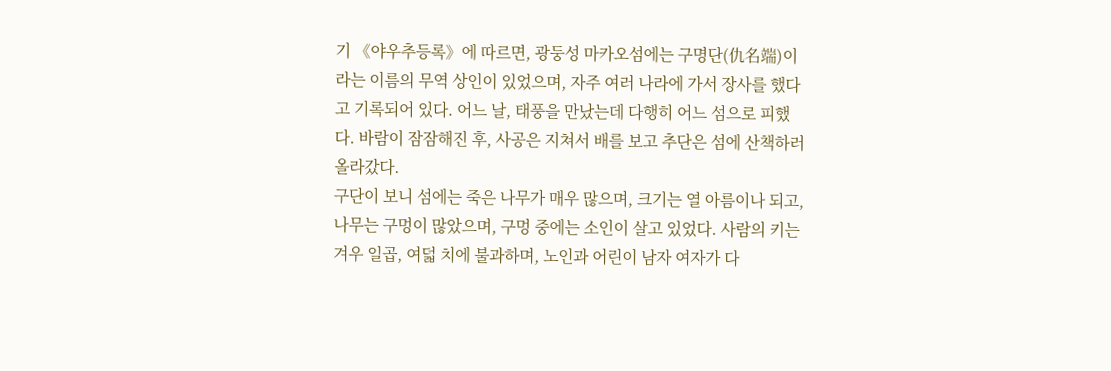기 《야우추등록》에 따르면, 광둥성 마카오섬에는 구명단(仇名端)이라는 이름의 무역 상인이 있었으며, 자주 여러 나라에 가서 장사를 했다고 기록되어 있다. 어느 날, 태풍을 만났는데 다행히 어느 섬으로 피했다. 바람이 잠잠해진 후, 사공은 지쳐서 배를 보고 추단은 섬에 산책하러 올라갔다.
구단이 보니 섬에는 죽은 나무가 매우 많으며, 크기는 열 아름이나 되고, 나무는 구멍이 많았으며, 구멍 중에는 소인이 살고 있었다. 사람의 키는 겨우 일곱, 여덟 치에 불과하며, 노인과 어린이 남자 여자가 다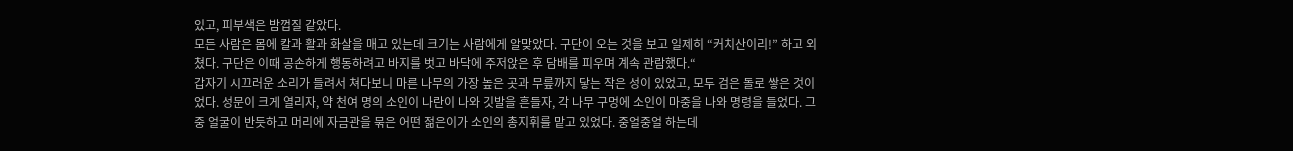있고, 피부색은 밤껍질 같았다.
모든 사람은 몸에 칼과 활과 화살을 매고 있는데 크기는 사람에게 알맞았다. 구단이 오는 것을 보고 일제히 “커치산이리!” 하고 외쳤다. 구단은 이때 공손하게 행동하려고 바지를 벗고 바닥에 주저앉은 후 담배를 피우며 계속 관람했다.“
갑자기 시끄러운 소리가 들려서 쳐다보니 마른 나무의 가장 높은 곳과 무릎까지 닿는 작은 성이 있었고, 모두 검은 돌로 쌓은 것이었다. 성문이 크게 열리자, 약 천여 명의 소인이 나란이 나와 깃발을 흔들자, 각 나무 구멍에 소인이 마중을 나와 명령을 들었다. 그중 얼굴이 반듯하고 머리에 자금관을 묶은 어떤 젊은이가 소인의 총지휘를 맡고 있었다. 중얼중얼 하는데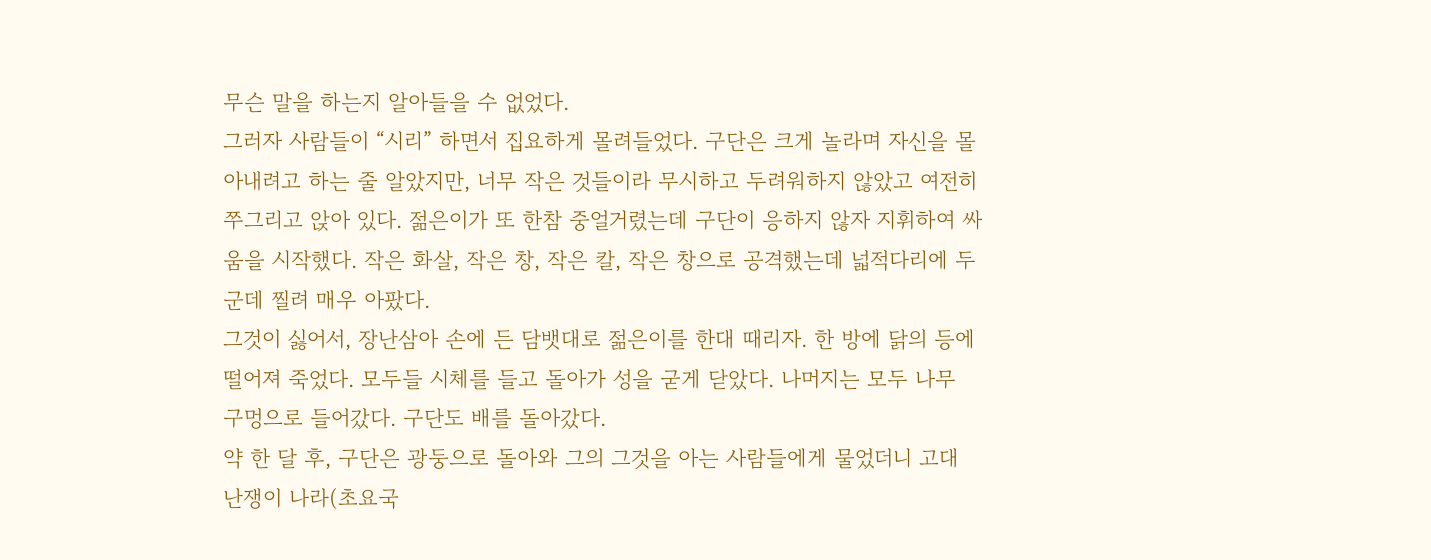무슨 말을 하는지 알아들을 수 없었다.
그러자 사람들이 “시리” 하면서 집요하게 몰려들었다. 구단은 크게 놀라며 자신을 몰아내려고 하는 줄 알았지만, 너무 작은 것들이라 무시하고 두려워하지 않았고 여전히 쭈그리고 앉아 있다. 젊은이가 또 한참 중얼거렸는데 구단이 응하지 않자 지휘하여 싸움을 시작했다. 작은 화살, 작은 창, 작은 칼, 작은 창으로 공격했는데 넓적다리에 두 군데 찔려 매우 아팠다.
그것이 싫어서, 장난삼아 손에 든 담뱃대로 젊은이를 한대 때리자. 한 방에 닭의 등에 떨어져 죽었다. 모두들 시체를 들고 돌아가 성을 굳게 닫았다. 나머지는 모두 나무 구멍으로 들어갔다. 구단도 배를 돌아갔다.
약 한 달 후, 구단은 광둥으로 돌아와 그의 그것을 아는 사람들에게 물었더니 고대 난쟁이 나라(초요국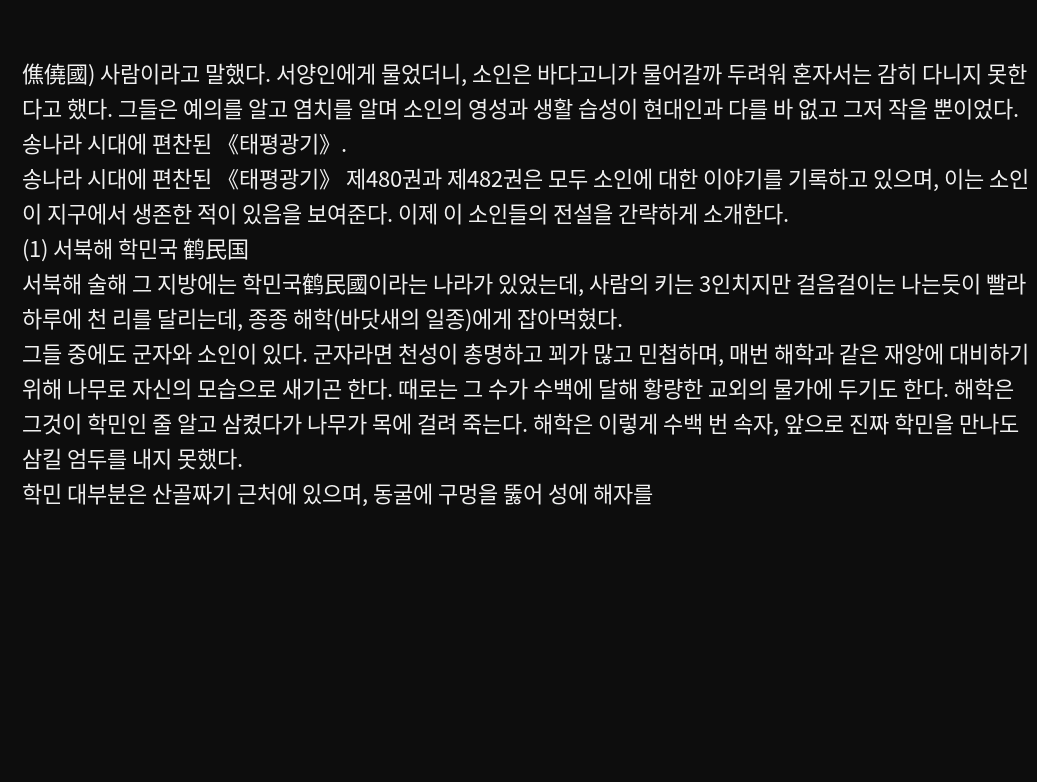僬僥國) 사람이라고 말했다. 서양인에게 물었더니, 소인은 바다고니가 물어갈까 두려워 혼자서는 감히 다니지 못한다고 했다. 그들은 예의를 알고 염치를 알며 소인의 영성과 생활 습성이 현대인과 다를 바 없고 그저 작을 뿐이었다.
송나라 시대에 편찬된 《태평광기》.
송나라 시대에 편찬된 《태평광기》 제480권과 제482권은 모두 소인에 대한 이야기를 기록하고 있으며, 이는 소인이 지구에서 생존한 적이 있음을 보여준다. 이제 이 소인들의 전설을 간략하게 소개한다.
(1) 서북해 학민국 鹤民国
서북해 술해 그 지방에는 학민국鹤民國이라는 나라가 있었는데, 사람의 키는 3인치지만 걸음걸이는 나는듯이 빨라 하루에 천 리를 달리는데, 종종 해학(바닷새의 일종)에게 잡아먹혔다.
그들 중에도 군자와 소인이 있다. 군자라면 천성이 총명하고 꾀가 많고 민첩하며, 매번 해학과 같은 재앙에 대비하기 위해 나무로 자신의 모습으로 새기곤 한다. 때로는 그 수가 수백에 달해 황량한 교외의 물가에 두기도 한다. 해학은 그것이 학민인 줄 알고 삼켰다가 나무가 목에 걸려 죽는다. 해학은 이렇게 수백 번 속자, 앞으로 진짜 학민을 만나도 삼킬 엄두를 내지 못했다.
학민 대부분은 산골짜기 근처에 있으며, 동굴에 구멍을 뚫어 성에 해자를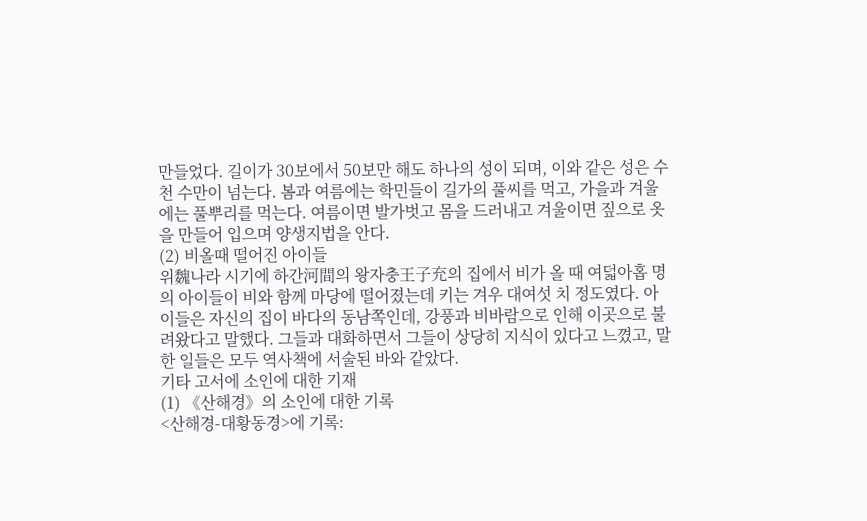만들었다. 길이가 30보에서 50보만 해도 하나의 성이 되며, 이와 같은 성은 수천 수만이 넘는다. 봄과 여름에는 학민들이 길가의 풀씨를 먹고, 가을과 겨울에는 풀뿌리를 먹는다. 여름이면 발가벗고 몸을 드러내고 겨울이면 짚으로 옷을 만들어 입으며 양생지법을 안다.
(2) 비올때 떨어진 아이들
위魏나라 시기에 하간河間의 왕자충王子充의 집에서 비가 올 때 여덟아홉 명의 아이들이 비와 함께 마당에 떨어졌는데 키는 겨우 대여섯 치 정도였다. 아이들은 자신의 집이 바다의 동남쪽인데, 강풍과 비바람으로 인해 이곳으로 불려왔다고 말했다. 그들과 대화하면서 그들이 상당히 지식이 있다고 느꼈고, 말한 일들은 모두 역사책에 서술된 바와 같았다.
기타 고서에 소인에 대한 기재
(1) 《산해경》의 소인에 대한 기록
<산해경-대황동경>에 기록: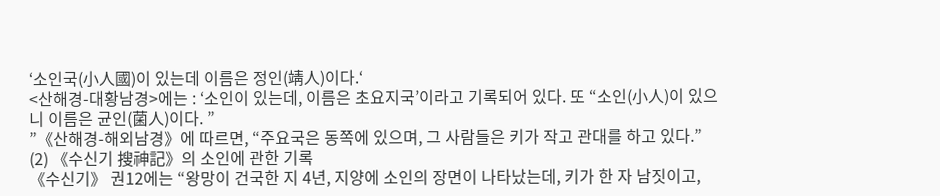‘소인국(小人國)이 있는데 이름은 정인(靖人)이다.‘
<산해경-대황남경>에는 : ‘소인이 있는데, 이름은 초요지국’이라고 기록되어 있다. 또 “소인(小人)이 있으니 이름은 균인(菌人)이다. ”
”《산해경-해외남경》에 따르면, “주요국은 동쪽에 있으며, 그 사람들은 키가 작고 관대를 하고 있다.”
(2) 《수신기 搜神記》의 소인에 관한 기록
《수신기》 권12에는 “왕망이 건국한 지 4년, 지양에 소인의 장면이 나타났는데, 키가 한 자 남짓이고,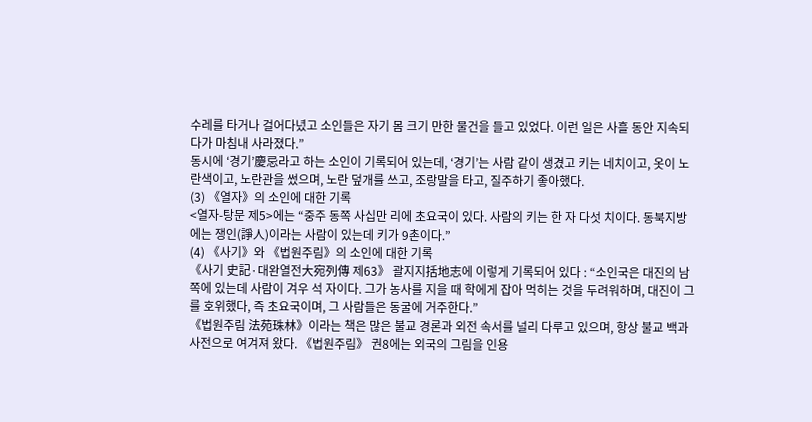수레를 타거나 걸어다녔고 소인들은 자기 몸 크기 만한 물건을 들고 있었다. 이런 일은 사흘 동안 지속되다가 마침내 사라졌다.”
동시에 ‘경기’慶忌라고 하는 소인이 기록되어 있는데, ‘경기’는 사람 같이 생겼고 키는 네치이고, 옷이 노란색이고, 노란관을 썼으며, 노란 덮개를 쓰고, 조랑말을 타고, 질주하기 좋아했다.
(3) 《열자》의 소인에 대한 기록
<열자-탕문 제5>에는 “중주 동쪽 사십만 리에 초요국이 있다. 사람의 키는 한 자 다섯 치이다. 동북지방에는 쟁인(諍人)이라는 사람이 있는데 키가 9촌이다.”
(4) 《사기》와 《법원주림》의 소인에 대한 기록
《사기 史記·대완열전大宛列傳 제63》 괄지지括地志에 이렇게 기록되어 있다 : “소인국은 대진의 남쪽에 있는데 사람이 겨우 석 자이다. 그가 농사를 지을 때 학에게 잡아 먹히는 것을 두려워하며, 대진이 그를 호위했다, 즉 초요국이며, 그 사람들은 동굴에 거주한다.”
《법원주림 法苑珠林》이라는 책은 많은 불교 경론과 외전 속서를 널리 다루고 있으며, 항상 불교 백과사전으로 여겨져 왔다. 《법원주림》 권8에는 외국의 그림을 인용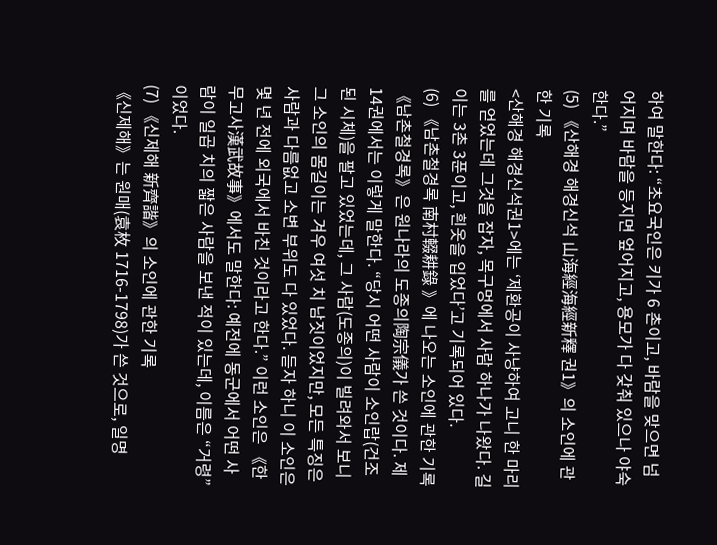하여 말한다: “초요국인은 키가 6 촌이고, 바람을 맞으면 넘어지며 바람을 등지면 엎어지고, 용모가 다 갖춰 있으나 야숙한다.”
(5) 《산해경 해경신석 山海經海經新釋 권1》의 소인에 관한 기록
<산해경 해경신석권1>에는 ‘제환공이 사냥하여 고니 한 마리를 얻었는데 그것을 잡자, 목구멍에서 사람 하나가 나왔다. 길이는 3촌 3푼이고, 흰옷을 입었다’고 기록되어 있다.
(6) 《남촌철경록 南村輟耕錄 》에 나오는 소인에 관한 기록
《남촌철경록》은 원나라의 도종의陶宗儀가 쓴 것이다. 제14권에서는 이렇게 말한다. “당시 어떤 사람이 소인랍(건조된 시체)을 팔고 있었는데, 그 사람(도종의)이 빌려와서 보니 그 소인의 몸길이는 겨우 여섯 치 남짓이었지만, 모든 특징은 사람과 다름없고 소변 부위도 다 있었다. 듣자 하니 이 소인은 몇 년 전에 외국에서 바친 것이라고 한다.” 이런 소인은 《한무고사漢武故事》에서도 말한다: 예전에 동군에서 어떤 사람이 일곱 치의 짧은 사람을 보낸 적이 있는데, 이름은 “거령”이었다.
(7) 《신제해 新齊諧》의 소인에 관한 기록
《신제해》는 원매(袁枚 1716-1798)가 쓴 것으로, 일명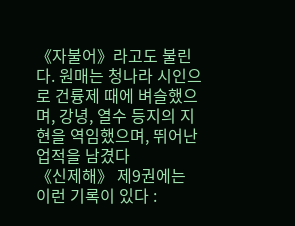《자불어》라고도 불린다. 원매는 청나라 시인으로 건륭제 때에 벼슬했으며, 강녕, 열수 등지의 지현을 역임했으며, 뛰어난 업적을 남겼다
《신제해》 제9권에는 이런 기록이 있다 :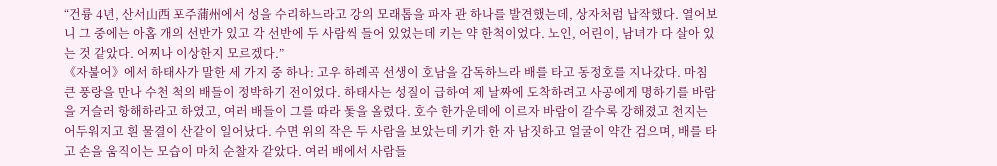“건륭 4년, 산서山西 포주蒲州에서 성을 수리하느라고 강의 모래톱을 파자 관 하나를 발견했는데, 상자처럼 납작했다. 열어보니 그 중에는 아홉 개의 선반가 있고 각 선반에 두 사람씩 들어 있었는데 키는 약 한척이었다. 노인, 어린이, 남녀가 다 살아 있는 것 같았다. 어찌나 이상한지 모르겠다.”
《자불어》에서 하태사가 말한 세 가지 중 하나: 고우 하례곡 선생이 호남을 감독하느라 배를 타고 동정호를 지나갔다. 마침 큰 풍랑을 만나 수천 척의 배들이 정박하기 전이었다. 하태사는 성질이 급하여 제 날짜에 도착하려고 사공에게 명하기를 바람을 거슬러 항해하라고 하였고, 여러 배들이 그를 따라 돛을 올렸다. 호수 한가운데에 이르자 바람이 갈수록 강해졌고 천지는 어두워지고 흰 물결이 산같이 일어났다. 수면 위의 작은 두 사람을 보았는데 키가 한 자 남짓하고 얼굴이 약간 검으며, 배를 타고 손을 움직이는 모습이 마치 순찰자 같았다. 여러 배에서 사람들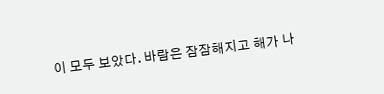이 모두 보았다. 바람은 잠잠해지고 해가 나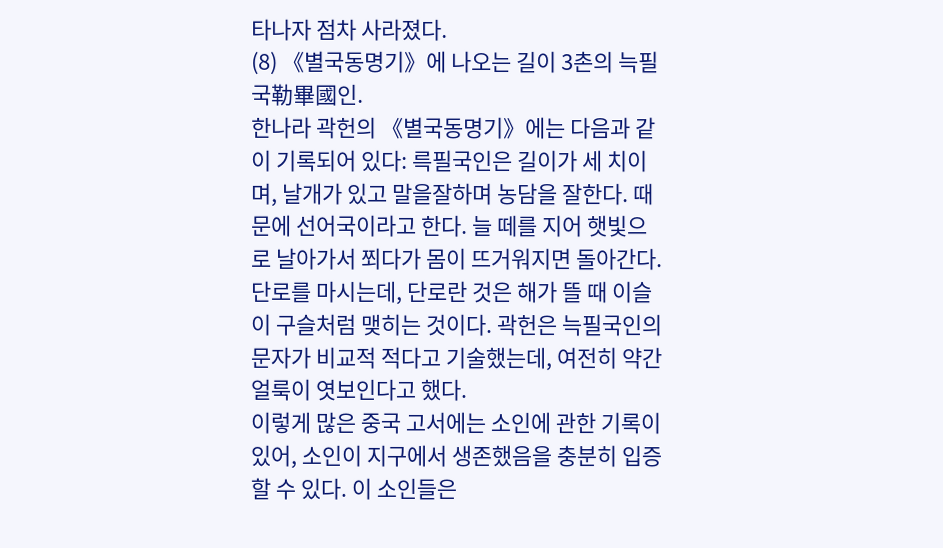타나자 점차 사라졌다.
(8) 《별국동명기》에 나오는 길이 3촌의 늑필국勒畢國인.
한나라 곽헌의 《별국동명기》에는 다음과 같이 기록되어 있다: 륵필국인은 길이가 세 치이며, 날개가 있고 말을잘하며 농담을 잘한다. 때문에 선어국이라고 한다. 늘 떼를 지어 햇빛으로 날아가서 쬐다가 몸이 뜨거워지면 돌아간다. 단로를 마시는데, 단로란 것은 해가 뜰 때 이슬이 구슬처럼 맺히는 것이다. 곽헌은 늑필국인의 문자가 비교적 적다고 기술했는데, 여전히 약간 얼룩이 엿보인다고 했다.
이렇게 많은 중국 고서에는 소인에 관한 기록이 있어, 소인이 지구에서 생존했음을 충분히 입증할 수 있다. 이 소인들은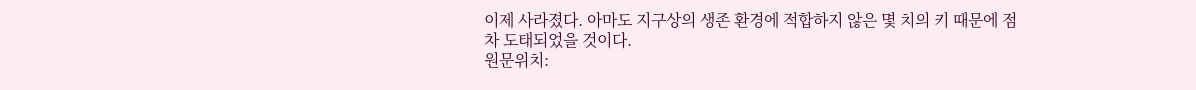이제 사라졌다. 아마도 지구상의 생존 환경에 적합하지 않은 몇 치의 키 때문에 점차 도태되었을 것이다.
원문위치: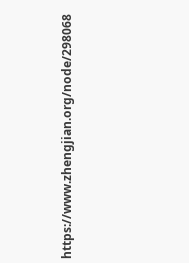https://www.zhengjian.org/node/298068